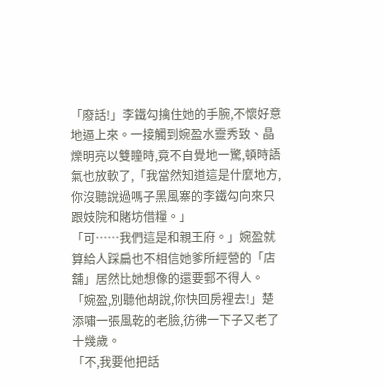「廢話!」李鐵勾擒住她的手腕,不懷好意地逼上來。一接觸到婉盈水靈秀致、晶爍明亮以雙瞳時,竟不自覺地一驚,頓時語氣也放軟了,「我當然知道這是什麼地方,你沒聽說過嗎子黑風寨的李鐵勾向來只跟妓院和賭坊借糧。」
「可……我們這是和親王府。」婉盈就算給人踩扁也不相信她爹所經營的「店舖」居然比她想像的還要郵不得人。
「婉盈,別聽他胡說,你快回房裡去!」楚添嘯一張風乾的老臉,彷彿一下子又老了十幾歲。
「不,我要他把話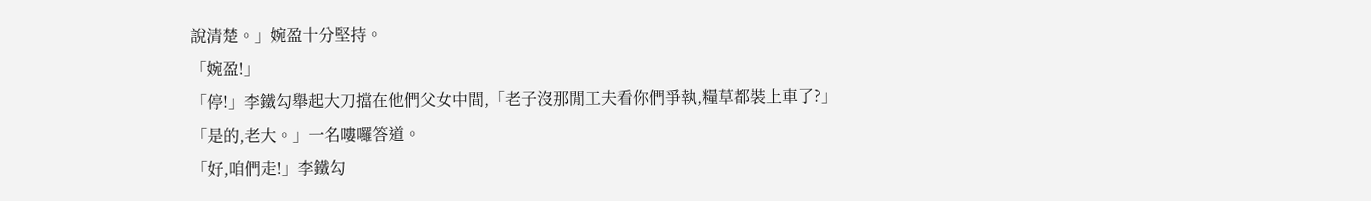說清楚。」婉盈十分堅持。
「婉盈!」
「停!」李鐵勾舉起大刀擋在他們父女中間,「老子沒那閒工夫看你們爭執,糧草都裝上車了?」
「是的,老大。」一名嘍囉答道。
「好,咱們走!」李鐵勾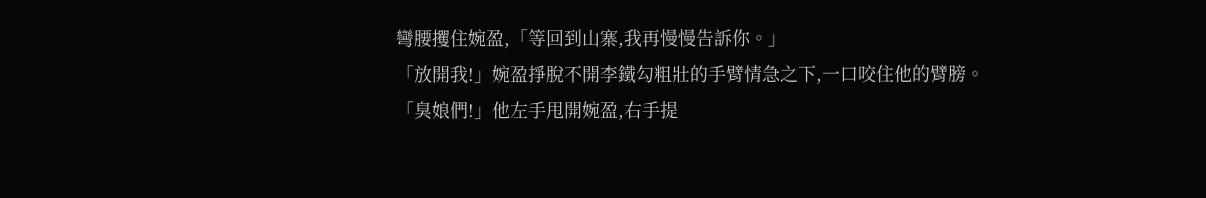彎腰攫住婉盈,「等回到山寨,我再慢慢告訴你。」
「放開我!」婉盈掙脫不開李鐵勾粗壯的手臂情急之下,一口咬住他的臂膀。
「臭娘們!」他左手甩開婉盈,右手提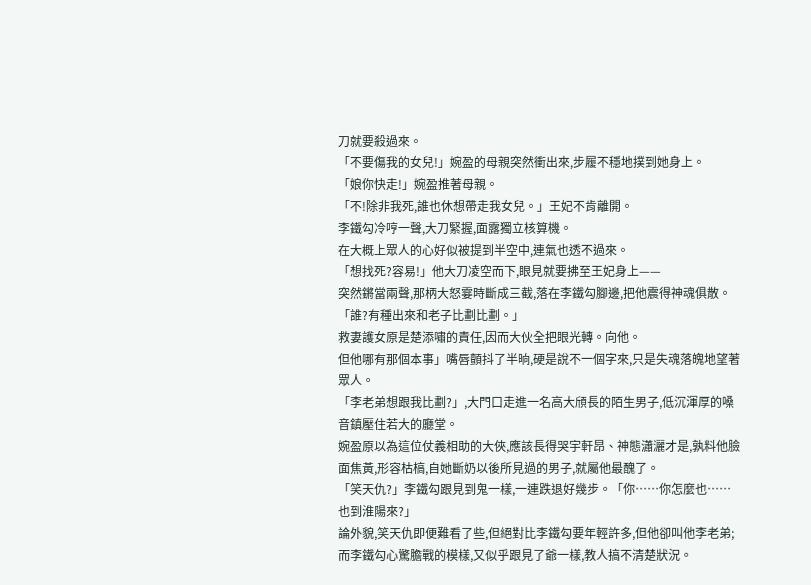刀就要殺過來。
「不要傷我的女兒!」婉盈的母親突然衝出來,步履不穩地撲到她身上。
「娘你快走!」婉盈推著母親。
「不!除非我死,誰也休想帶走我女兒。」王妃不肯離開。
李鐵勾冷哼一聲,大刀緊握,面露獨立核算機。
在大概上眾人的心好似被提到半空中,連氣也透不過來。
「想找死?容易!」他大刀凌空而下,眼見就要拂至王妃身上——
突然鏘當兩聲,那柄大怒霎時斷成三截,落在李鐵勾腳邊,把他震得神魂俱散。
「誰?有種出來和老子比劃比劃。」
救妻護女原是楚添嘯的責任,因而大伙全把眼光轉。向他。
但他哪有那個本事」嘴唇顫抖了半晌,硬是說不一個字來,只是失魂落魄地望著眾人。
「李老弟想跟我比劃?」,大門口走進一名高大頎長的陌生男子,低沉渾厚的嗓音鎮壓住若大的廳堂。
婉盈原以為這位仗義相助的大俠,應該長得哭宇軒昂、神態瀟灑才是,孰料他臉面焦黃,形容枯槁,自她斷奶以後所見過的男子,就屬他最醜了。
「笑天仇?」李鐵勾跟見到鬼一樣,一連跌退好幾步。「你……你怎麼也……也到淮陽來?」
論外貌,笑天仇即便難看了些,但絕對比李鐵勾要年輕許多,但他卻叫他李老弟;而李鐵勾心驚膽戰的模樣,又似乎跟見了爺一樣,教人搞不清楚狀況。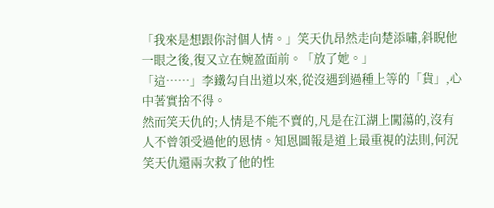「我來是想跟你討個人情。」笑天仇昂然走向楚添嘯,斜睨他一眼之後,復又立在婉盈面前。「放了她。」
「這……」李鐵勾自出道以來,從沒遇到過種上等的「貨」,心中著實捨不得。
然而笑天仇的;人情是不能不賣的,凡是在江湖上闖蕩的,沒有人不曾領受過他的恩情。知恩圖報是道上最重視的法則,何況笑天仇還兩次救了他的性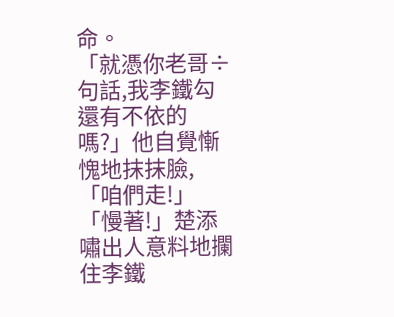命。
「就憑你老哥÷句話,我李鐵勾還有不依的嗎?」他自覺慚愧地抹抹臉,「咱們走!」
「慢著!」楚添嘯出人意料地攔住李鐵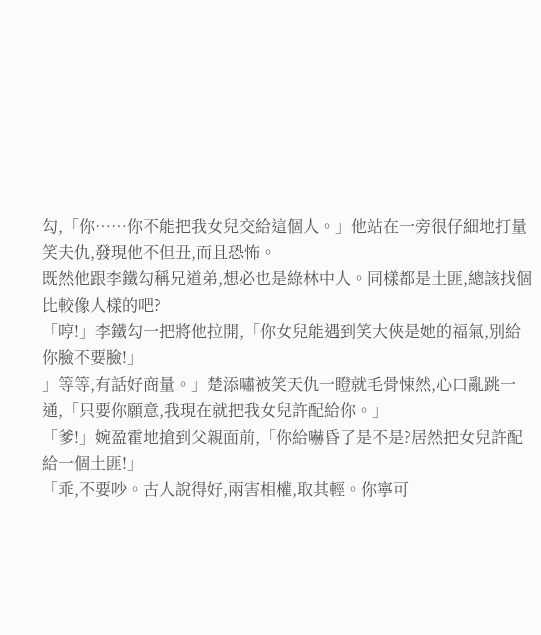勾,「你……你不能把我女兒交給這個人。」他站在一旁很仔細地打量笑夫仇,發現他不但丑,而且恐怖。
既然他跟李鐵勾稱兄道弟,想必也是綠林中人。同樣都是土匪,總該找個比較像人樣的吧?
「哼!」李鐵勾一把將他拉開,「你女兒能遇到笑大俠是她的福氣,別給你臉不要臉!」
」等等,有話好商量。」楚添嘯被笑天仇一瞪就毛骨悚然,心口亂跳一通,「只要你願意,我現在就把我女兒許配給你。」
「爹!」婉盈霍地搶到父親面前,「你給嚇昏了是不是?居然把女兒許配給一個土匪!」
「乖,不要吵。古人說得好,兩害相權,取其輕。你寧可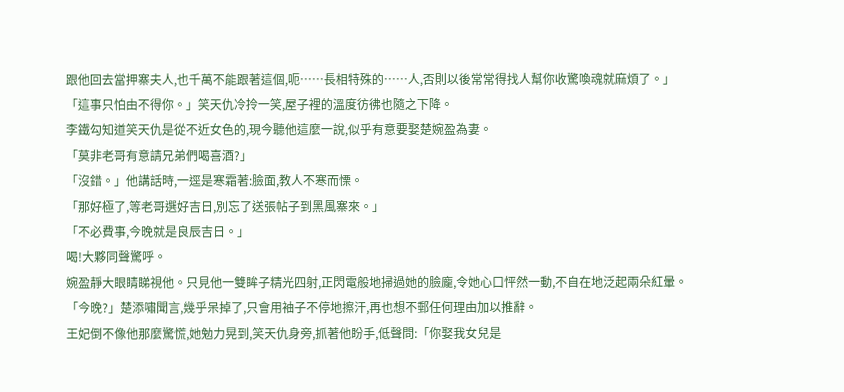跟他回去當押寨夫人,也千萬不能跟著這個,呃……長相特殊的……人,否則以後常常得找人幫你收驚喚魂就麻煩了。」
「這事只怕由不得你。」笑天仇冷拎一笑,屋子裡的溫度彷彿也隨之下降。
李鐵勾知道笑天仇是從不近女色的,現今聽他這麼一說,似乎有意要娶楚婉盈為妻。
「莫非老哥有意請兄弟們喝喜酒?」
「沒錯。」他講話時,一逕是寒霜著:臉面,教人不寒而慄。
「那好極了,等老哥選好吉日,別忘了送張帖子到黑風寨來。」
「不必費事,今晚就是良辰吉日。」
喝!大夥同聲驚呼。
婉盈靜大眼睛睇視他。只見他一雙眸子精光四射,正閃電般地掃過她的臉龐,令她心口怦然一動,不自在地泛起兩朵紅暈。
「今晚?」楚添嘯聞言,幾乎呆掉了,只會用袖子不停地擦汗,再也想不郵任何理由加以推辭。
王妃倒不像他那麼驚慌,她勉力晃到,笑天仇身旁,抓著他盼手,低聲問:「你娶我女兒是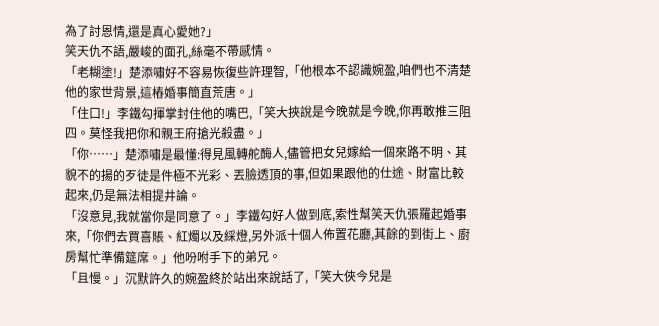為了討恩情,還是真心愛她?」
笑天仇不語,嚴峻的面孔,絲毫不帶感情。
「老糊塗!」楚添嘯好不容易恢復些許理智,「他根本不認識婉盈,咱們也不清楚他的家世背景,這樁婚事簡直荒唐。」
「住口!」李鐵勾揮掌封住他的嘴巴,「笑大挾說是今晚就是今晚,你再敢推三阻四。莫怪我把你和親王府搶光殺盡。」
「你……」楚添嘯是最懂:得見風轉舵酶人,儘管把女兒嫁給一個來路不明、其貌不的揚的歹徒是件極不光彩、丟臉透頂的事,但如果跟他的仕途、財富比較起來,仍是無法相提井論。
「沒意見,我就當你是同意了。」李鐵勾好人做到底,索性幫笑天仇張羅起婚事來,「你們去買喜賬、紅燭以及綵燈,另外派十個人佈置花廳,其餘的到街上、廚房幫忙準備筵席。」他吩咐手下的弟兄。
「且慢。」沉默許久的婉盈終於站出來說話了,「笑大俠今兒是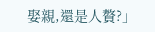娶親,還是人贅?」